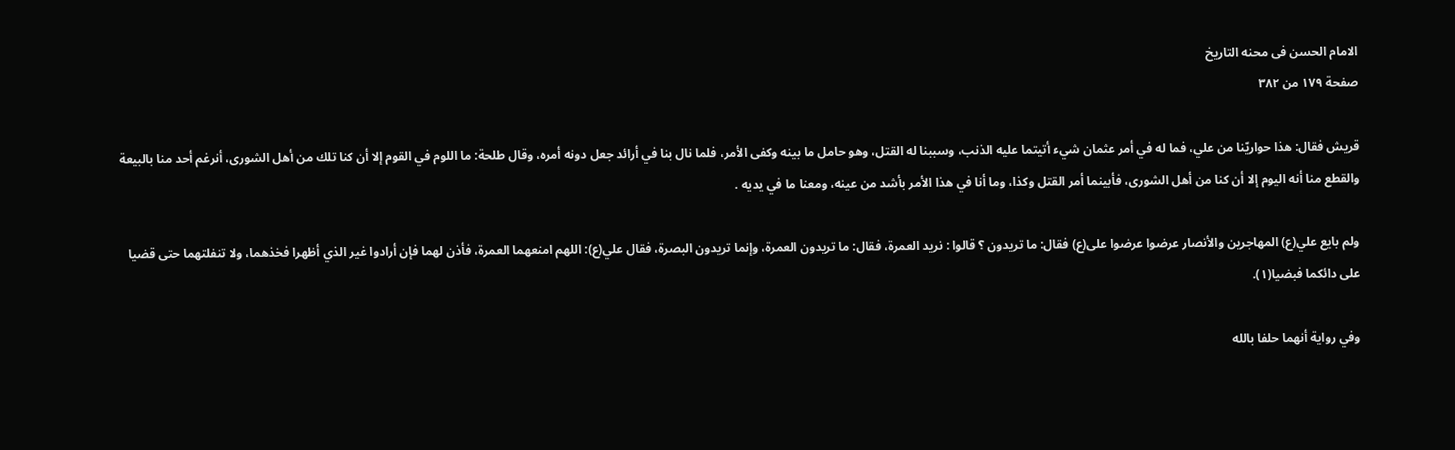الامام الحسن فی محنه التاریخ
صفحة ١٧٩ من ٣٨٢

قريش فقال: هذا حواريّنا من علي، فما له في أمر عثمان شيء أتيتما عليه الذنب، وسببنا له القتل، وهو حامل ما بينه وكفى الأمر، فلما نال بنا في أرائد جعل دونه أمره، وقال طلحة: ما اللوم في القوم إلا أن كنا تلك من أهل الشورى، أنرغم أحد منا بالبيعة والقطع منا أنه اليوم إلا أن كنا من أهل الشورى، فأبينما أمر القتل وكذا، وما أنا في هذا الأمر بأشد من عينه، ومعنا ما في يديه .

ولم بايع علي(ع) المهاجرين والأنصار عرضوا عرضوا على(ع) فقال: ما تريدون ؟ قالوا : نريد العمرة، فقال: ما تريدون العمرة، وإنما تريدون البصرة، فقال علي(ع): اللهم امنعهما العمرة، فأذن لهما فإن أرادوا غير الذي أظهرا فخذهما، ولا تنفلتهما حتى قضيا على دائكما فبضيا(١).

وفي رواية أنهما حلفا بالله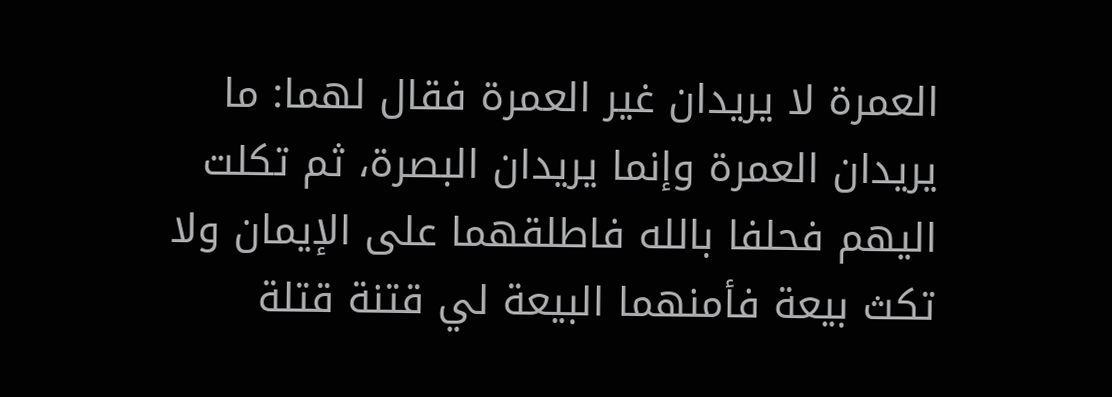العمرة لا يريدان غير العمرة فقال لهما: ما يريدان العمرة وإنما يريدان البصرة، ثم تكلت اليهم فحلفا بالله فاطلقهما على الإيمان ولا تكث بيعة فأمنهما البيعة لي قتنة قتلة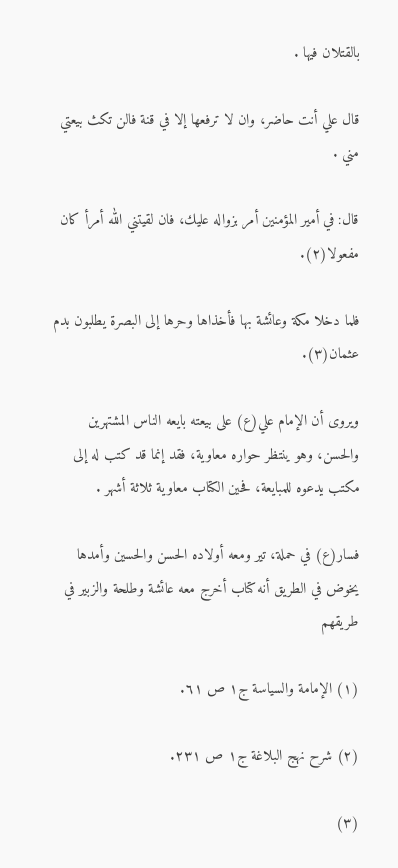بالقتلان فيها .

قال علي أنت حاضر، وان لا ترفعها إلا في قنة فالن تكث بيعتي مني .

قال: في أمير المؤمنين أمر بزواله عليك، فان لقيتني الله أمرأ كان مفعولا(٢).

فلما دخلا مكة وعائشة بها فأخذاها وحرها إلى البصرة يطلبون بدم عثمان(٣).

ويروى أن الإمام علي(ع) على بيعته بايعه الناس المشتهرين والحسن، وهو ينتظر حواره معاوية، فقد إنما قد كتب له إلى مكتب يدعوه للمبايعة، فحين الكتاب معاوية ثلاثة أشهر .

فسار(ع) في حملة، تير ومعه أولاده الحسن والحسين وأمدها يخوض في الطريق أنه كتاب أخرج معه عائشة وطلحة والزبير في طريقهم

(١) الإمامة والسياسة ج١ ص ٦١.

(٢) شرح نهج البلاغة ج١ ص ٢٣١.

(٣)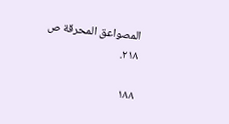المصواعق المحرقة ص ٢١٨.

١٨٨